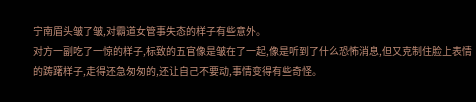宁南眉头皱了皱,对霸道女管事失态的样子有些意外。
对方一副吃了一惊的样子,标致的五官像是皱在了一起,像是听到了什么恐怖消息,但又克制住脸上表情的踌躇样子,走得还急匆匆的,还让自己不要动,事情变得有些奇怪。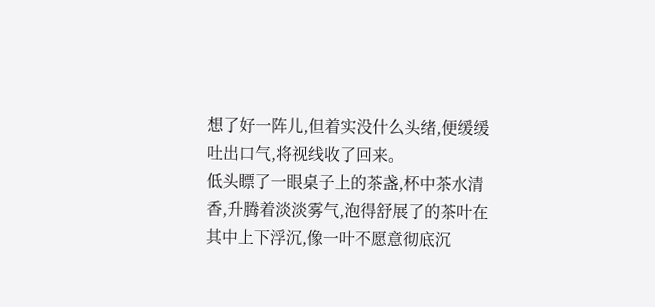想了好一阵儿,但着实没什么头绪,便缓缓吐出口气,将视线收了回来。
低头瞟了一眼桌子上的茶盏,杯中茶水清香,升腾着淡淡雾气,泡得舒展了的茶叶在其中上下浮沉,像一叶不愿意彻底沉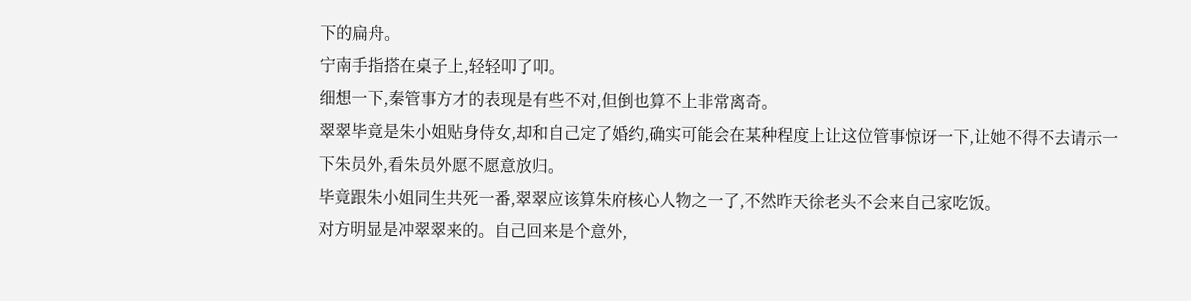下的扁舟。
宁南手指搭在桌子上,轻轻叩了叩。
细想一下,秦管事方才的表现是有些不对,但倒也算不上非常离奇。
翠翠毕竟是朱小姐贴身侍女,却和自己定了婚约,确实可能会在某种程度上让这位管事惊讶一下,让她不得不去请示一下朱员外,看朱员外愿不愿意放归。
毕竟跟朱小姐同生共死一番,翠翠应该算朱府核心人物之一了,不然昨天徐老头不会来自己家吃饭。
对方明显是冲翠翠来的。自己回来是个意外,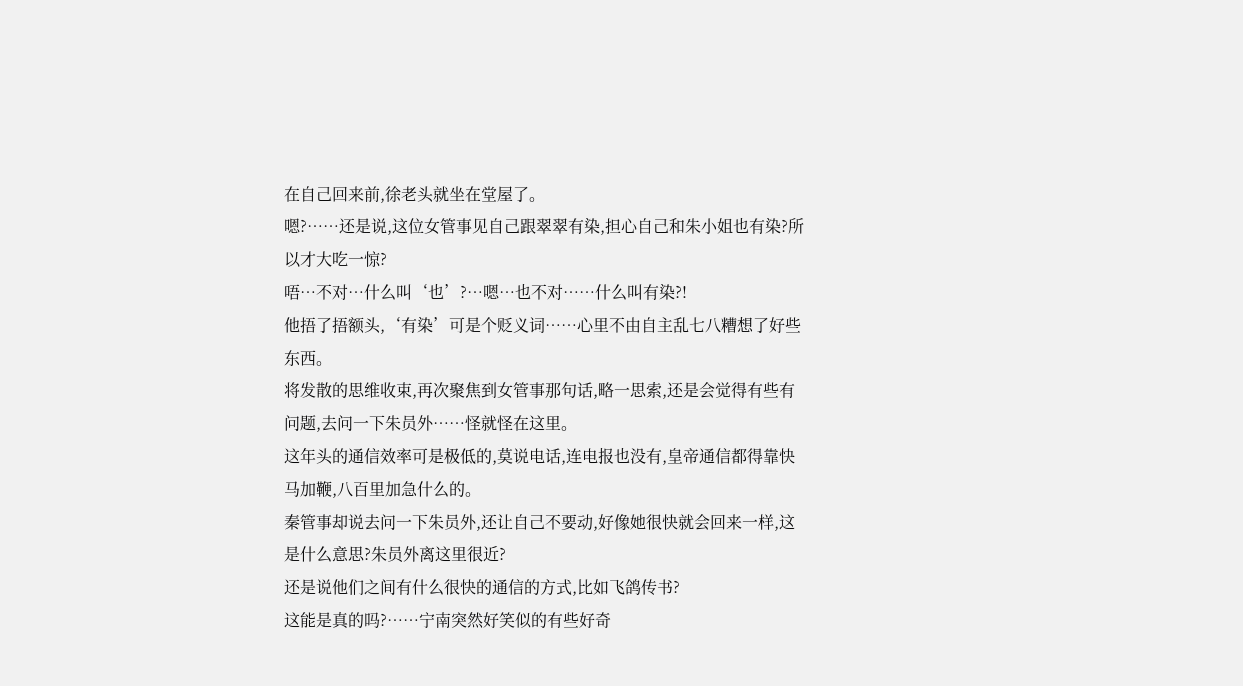在自己回来前,徐老头就坐在堂屋了。
嗯?……还是说,这位女管事见自己跟翠翠有染,担心自己和朱小姐也有染?所以才大吃一惊?
唔…不对…什么叫‘也’?…嗯…也不对……什么叫有染?!
他捂了捂额头,‘有染’可是个贬义词……心里不由自主乱七八糟想了好些东西。
将发散的思维收束,再次聚焦到女管事那句话,略一思索,还是会觉得有些有问题,去问一下朱员外……怪就怪在这里。
这年头的通信效率可是极低的,莫说电话,连电报也没有,皇帝通信都得靠快马加鞭,八百里加急什么的。
秦管事却说去问一下朱员外,还让自己不要动,好像她很快就会回来一样,这是什么意思?朱员外离这里很近?
还是说他们之间有什么很快的通信的方式,比如飞鸽传书?
这能是真的吗?……宁南突然好笑似的有些好奇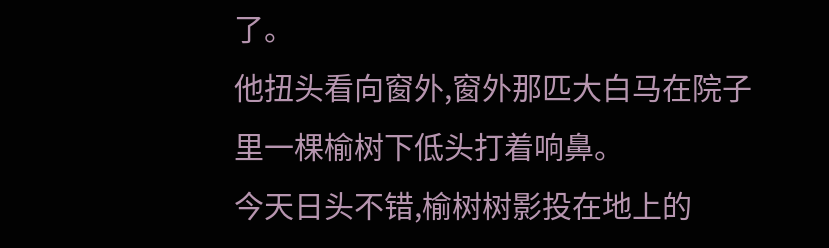了。
他扭头看向窗外,窗外那匹大白马在院子里一棵榆树下低头打着响鼻。
今天日头不错,榆树树影投在地上的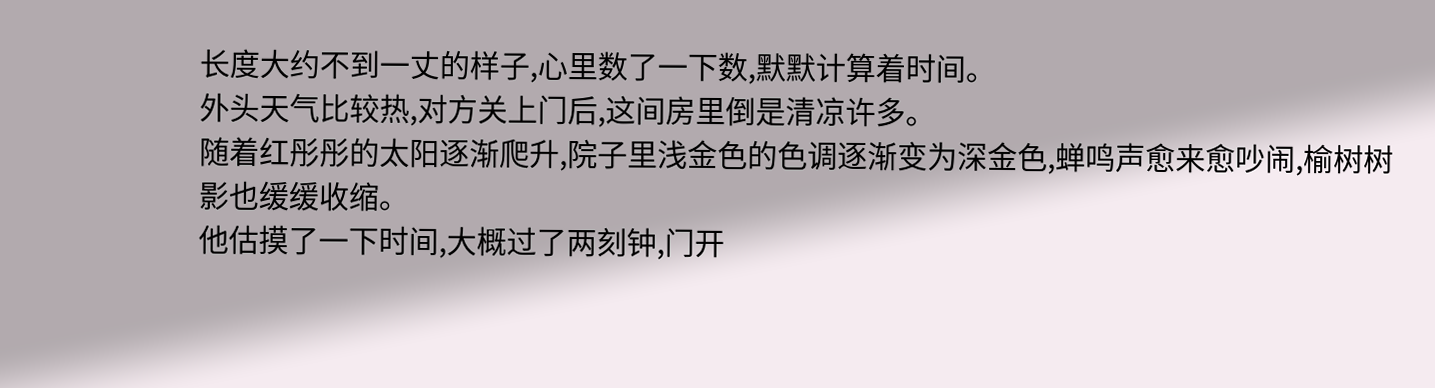长度大约不到一丈的样子,心里数了一下数,默默计算着时间。
外头天气比较热,对方关上门后,这间房里倒是清凉许多。
随着红彤彤的太阳逐渐爬升,院子里浅金色的色调逐渐变为深金色,蝉鸣声愈来愈吵闹,榆树树影也缓缓收缩。
他估摸了一下时间,大概过了两刻钟,门开